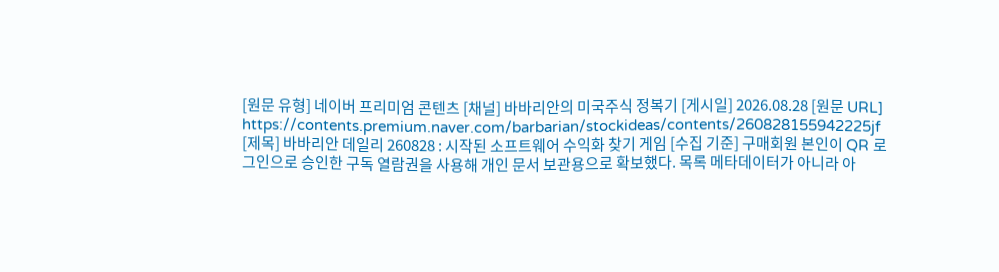[원문 유형] 네이버 프리미엄 콘텐츠 [채널] 바바리안의 미국주식 정복기 [게시일] 2026.08.28 [원문 URL] https://contents.premium.naver.com/barbarian/stockideas/contents/260828155942225jf [제목] 바바리안 데일리 260828 : 시작된 소프트웨어 수익화 찾기 게임 [수집 기준] 구매회원 본인이 QR 로그인으로 승인한 구독 열람권을 사용해 개인 문서 보관용으로 확보했다. 목록 메타데이터가 아니라 아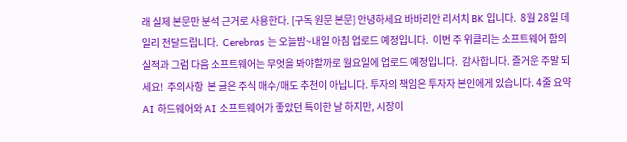래 실제 본문만 분석 근거로 사용한다. [구독 원문 본문] 안녕하세요 바바리안 리서치 BK 입니다.  8월 28일 데일리 전달드립니다.  Cerebras 는 오늘밤~내일 아침 업로드 예정입니다.  이번 주 위클리는 소프트웨어 함의 실적과 그럼 다음 소프트웨어는 무엇을 봐야할까로 월요일에 업로드 예정입니다.  감사합니다. 즐거운 주말 되세요!  주의사항  본 글은 주식 매수/매도 추천이 아닙니다. 투자의 책임은 투자자 본인에게 있습니다. 4줄 요약 AI 하드웨어와 AI 소프트웨어가 좋았던 특이한 날 하지만, 시장이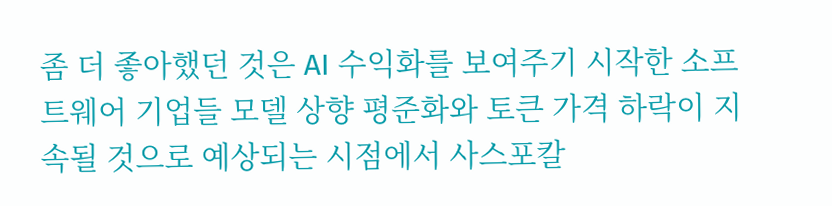좀 더 좋아했던 것은 AI 수익화를 보여주기 시작한 소프트웨어 기업들 모델 상향 평준화와 토큰 가격 하락이 지속될 것으로 예상되는 시점에서 사스포칼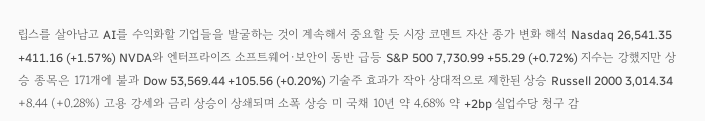립스를 살아남고 AI를 수익화할 기업들을 발굴하는 것이 계속해서 중요할 듯 시장 코멘트 자산 종가 변화 해석 Nasdaq 26,541.35 +411.16 (+1.57%) NVDA와 엔터프라이즈 소프트웨어·보안이 동반 급등 S&P 500 7,730.99 +55.29 (+0.72%) 지수는 강했지만 상승 종목은 171개에 불과 Dow 53,569.44 +105.56 (+0.20%) 기술주 효과가 작아 상대적으로 제한된 상승 Russell 2000 3,014.34 +8.44 (+0.28%) 고용 강세와 금리 상승이 상쇄되며 소폭 상승 미 국채 10년 약 4.68% 약 +2bp 실업수당 청구 감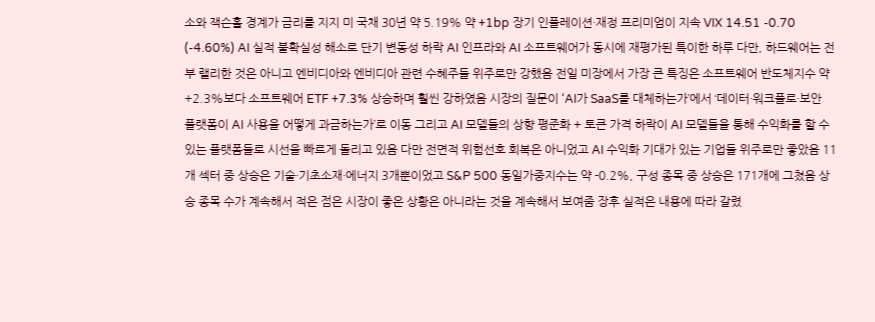소와 잭슨홀 경계가 금리를 지지 미 국채 30년 약 5.19% 약 +1bp 장기 인플레이션·재정 프리미엄이 지속 VIX 14.51 -0.70 (-4.60%) AI 실적 불확실성 해소로 단기 변동성 하락 AI 인프라와 AI 소프트웨어가 동시에 재평가된 특이한 하루 다만, 하드웨어는 전부 랠리한 것은 아니고 엔비디아와 엔비디아 관련 수혜주들 위주로만 강했음 전일 미장에서 가장 큰 특징은 소프트웨어 반도체지수 약 +2.3%보다 소프트웨어 ETF +7.3% 상승하며 훨씬 강하였음 시장의 질문이 ‘AI가 SaaS를 대체하는가’에서 ‘데이터·워크플로·보안 플랫폼이 AI 사용을 어떻게 과금하는가’로 이동 그리고 AI 모델들의 상향 평준화 + 토큰 가격 하락이 AI 모델들을 통해 수익화를 할 수 있는 플랫폼들로 시선을 빠르게 돌리고 있음 다만 전면적 위험선호 회복은 아니었고 AI 수익화 기대가 있는 기업들 위주로만 좋았음 11개 섹터 중 상승은 기술·기초소재·에너지 3개뿐이었고 S&P 500 동일가중지수는 약 -0.2%, 구성 종목 중 상승은 171개에 그쳤음 상승 종목 수가 계속해서 적은 점은 시장이 좋은 상황은 아니라는 것을 계속해서 보여줌 장후 실적은 내용에 따라 갈렸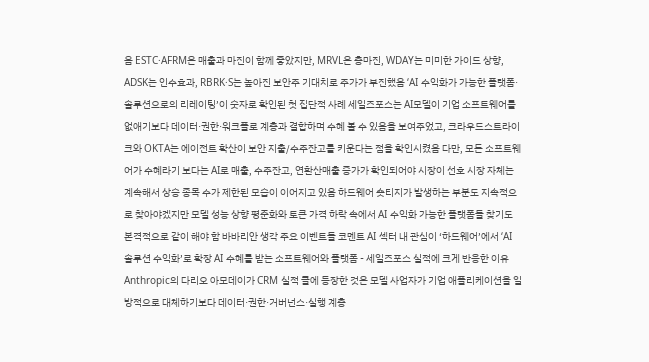음 ESTC·AFRM은 매출과 마진이 함께 좋았지만, MRVL은 총마진, WDAY는 미미한 가이드 상향, ADSK는 인수효과, RBRK·S는 높아진 보안주 기대치로 주가가 부진했음 ‘AI 수익화가 가능한 플랫폼·솔루션으로의 리레이팅’이 숫자로 확인된 첫 집단적 사례 세일즈포스는 AI모델이 기업 소프트웨어를 없애기보다 데이터·권한·워크플로 계층과 결합하며 수혜 볼 수 있음을 보여주었고, 크라우드스트라이크와 OKTA는 에이전트 확산이 보안 지출/수주잔고를 키운다는 점을 확인시켰음 다만, 모든 소프트웨어가 수혜라기 보다는 AI로 매출, 수주잔고, 연환산매출 증가가 확인되어야 시장이 선호 시장 자체는 계속해서 상승 종목 수가 제한된 모습이 이어지고 있음 하드웨어 숏티지가 발생하는 부분도 지속적으로 찾아야겠지만 모델 성능 상향 평준화와 토큰 가격 하락 속에서 AI 수익화 가능한 플랫폼들 찾기도 본격적으로 같이 해야 함 바바리안 생각 주요 이벤트들 코멘트 AI 섹터 내 관심이 ‘하드웨어’에서 ‘AI 솔루션 수익화’로 확장 AI 수혜를 받는 소프트웨어와 플랫폼 - 세일즈포스 실적에 크게 반응한 이유 Anthropic의 다리오 아모데이가 CRM 실적 콜에 등장한 것은 모델 사업자가 기업 애플리케이션을 일방적으로 대체하기보다 데이터·권한·거버넌스·실행 계층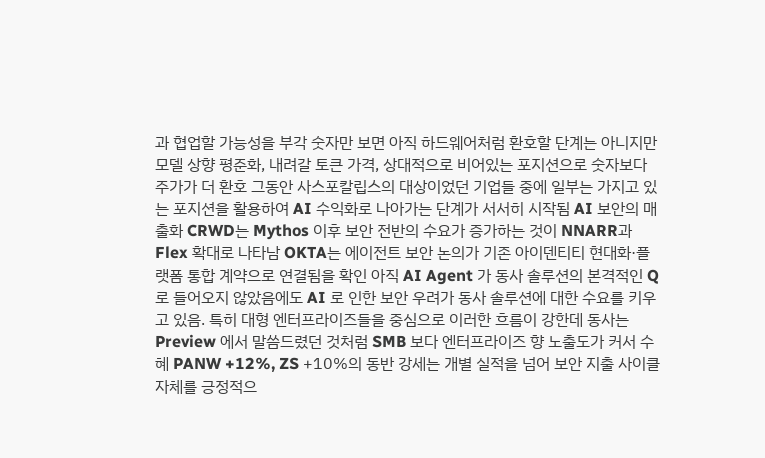과 협업할 가능성을 부각 숫자만 보면 아직 하드웨어처럼 환호할 단계는 아니지만 모델 상향 평준화, 내려갈 토큰 가격, 상대적으로 비어있는 포지션으로 숫자보다 주가가 더 환호 그동안 사스포칼립스의 대상이었던 기업들 중에 일부는 가지고 있는 포지션을 활용하여 AI 수익화로 나아가는 단계가 서서히 시작됨 AI 보안의 매출화 CRWD는 Mythos 이후 보안 전반의 수요가 증가하는 것이 NNARR과 Flex 확대로 나타남 OKTA는 에이전트 보안 논의가 기존 아이덴티티 현대화·플랫폼 통합 계약으로 연결됨을 확인 아직 AI Agent 가 동사 솔루션의 본격적인 Q로 들어오지 않았음에도 AI 로 인한 보안 우려가 동사 솔루션에 대한 수요를 키우고 있음. 특히 대형 엔터프라이즈들을 중심으로 이러한 흐름이 강한데 동사는 Preview 에서 말씀드렸던 것처럼 SMB 보다 엔터프라이즈 향 노출도가 커서 수혜 PANW +12%, ZS +10%의 동반 강세는 개별 실적을 넘어 보안 지출 사이클 자체를 긍정적으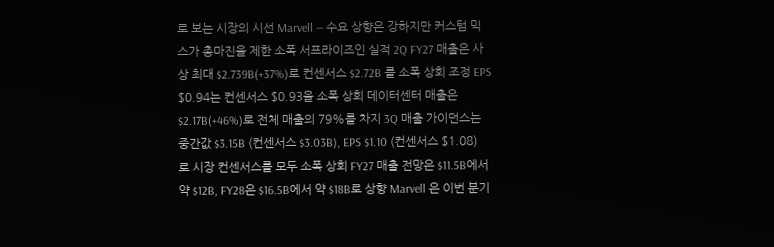로 보는 시장의 시선 Marvell — 수요 상향은 강하지만 커스텀 믹스가 총마진을 제한 소폭 서프라이즈인 실적 2Q FY27 매출은 사상 최대 $2.739B(+37%)로 컨센서스 $2.72B 를 소폭 상회 조정 EPS $0.94는 컨센서스 $0.93을 소폭 상회 데이터센터 매출은 $2.17B(+46%)로 전체 매출의 79%를 차지 3Q 매출 가이던스는 중간값 $3.15B (컨센서스 $3.03B), EPS $1.10 (컨센서스 $1.08)로 시장 컨센서스를 모두 소폭 상회 FY27 매출 전망은 $11.5B에서 약 $12B, FY28은 $16.5B에서 약 $18B로 상향 Marvell 은 이번 분기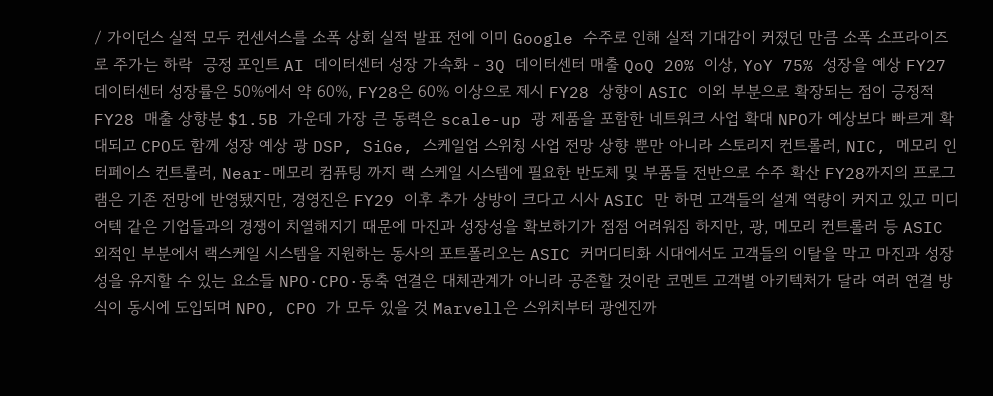/ 가이던스 실적 모두 컨센서스를 소폭 상회 실적 발표 전에 이미 Google 수주로 인해 실적 기대감이 커졌던 만큼 소폭 소프라이즈로 주가는 하락  긍정 포인트 AI 데이터센터 성장 가속화 - 3Q 데이터센터 매출 QoQ 20% 이상, YoY 75% 성장을 예상 FY27 데이터센터 성장률은 50%에서 약 60%, FY28은 60% 이상으로 제시 FY28 상향이 ASIC 이외 부분으로 확장되는 점이 긍정적 FY28 매출 상향분 $1.5B 가운데 가장 큰 동력은 scale-up 광 제품을 포함한 네트워크 사업 확대 NPO가 예상보다 빠르게 확대되고 CPO도 함께 성장 예상 광 DSP, SiGe, 스케일업 스위칭 사업 전망 상향 뿐만 아니라 스토리지 컨트롤러, NIC, 메모리 인터페이스 컨트롤러, Near-메모리 컴퓨팅 까지 랙 스케일 시스템에 필요한 반도체 및 부품들 전반으로 수주 확산 FY28까지의 프로그램은 기존 전망에 반영됐지만, 경영진은 FY29 이후 추가 상방이 크다고 시사 ASIC 만 하면 고객들의 설계 역량이 커지고 있고 미디어텍 같은 기업들과의 경쟁이 치열해지기 때문에 마진과 성장성을 확보하기가 점점 어려워짐 하지만, 광, 메모리 컨트롤러 등 ASIC 외적인 부분에서 랙스케일 시스템을 지원하는 동사의 포트폴리오는 ASIC 커머디티화 시대에서도 고객들의 이탈을 막고 마진과 성장성을 유지할 수 있는 요소들 NPO·CPO·동축 연결은 대체관계가 아니라 공존할 것이란 코멘트 고객별 아키텍처가 달라 여러 연결 방식이 동시에 도입되며 NPO, CPO 가 모두 있을 것 Marvell은 스위치부터 광엔진까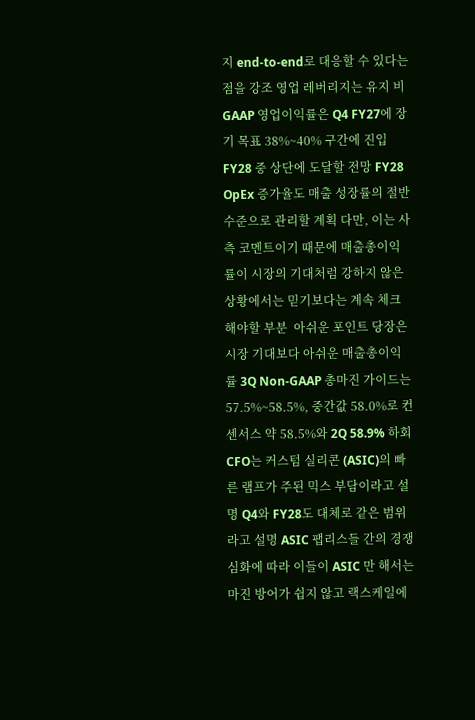지 end-to-end로 대응할 수 있다는 점을 강조 영업 레버리지는 유지 비GAAP 영업이익률은 Q4 FY27에 장기 목표 38%~40% 구간에 진입 FY28 중 상단에 도달할 전망 FY28 OpEx 증가율도 매출 성장률의 절반 수준으로 관리할 계획 다만, 이는 사측 코멘트이기 때문에 매출총이익률이 시장의 기대처럼 강하지 않은 상황에서는 믿기보다는 계속 체크해야할 부분  아쉬운 포인트 당장은 시장 기대보다 아쉬운 매출총이익률 3Q Non-GAAP 총마진 가이드는 57.5%~58.5%, 중간값 58.0%로 컨센서스 약 58.5%와 2Q 58.9% 하회 CFO는 커스텀 실리콘 (ASIC)의 빠른 램프가 주된 믹스 부담이라고 설명 Q4와 FY28도 대체로 같은 범위라고 설명 ASIC 팹리스들 간의 경쟁 심화에 따라 이들이 ASIC 만 해서는 마진 방어가 쉽지 않고 랙스케일에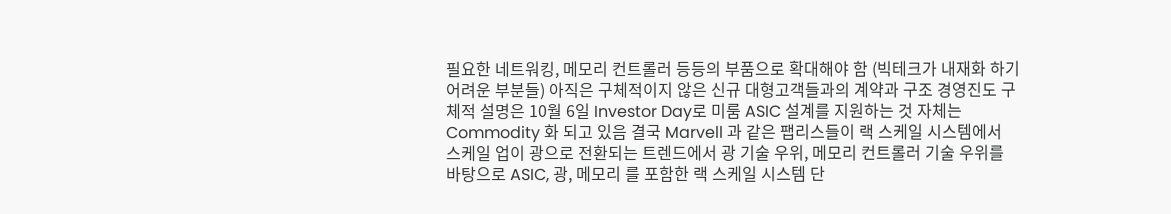필요한 네트워킹, 메모리 컨트롤러 등등의 부품으로 확대해야 함 (빅테크가 내재화 하기 어려운 부분들) 아직은 구체적이지 않은 신규 대형고객들과의 계약과 구조 경영진도 구체적 설명은 10월 6일 Investor Day로 미룸 ASIC 설계를 지원하는 것 자체는 Commodity 화 되고 있음 결국 Marvell 과 같은 팹리스들이 랙 스케일 시스템에서 스케일 업이 광으로 전환되는 트렌드에서 광 기술 우위, 메모리 컨트롤러 기술 우위를 바탕으로 ASIC, 광, 메모리 를 포함한 랙 스케일 시스템 단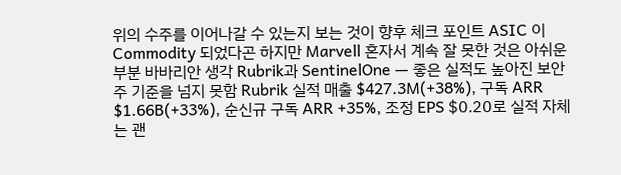위의 수주를 이어나갈 수 있는지 보는 것이 향후 체크 포인트 ASIC 이 Commodity 되었다곤 하지만 Marvell 혼자서 계속 잘 못한 것은 아쉬운 부분 바바리안 생각 Rubrik과 SentinelOne — 좋은 실적도 높아진 보안주 기준을 넘지 못함 Rubrik 실적 매출 $427.3M(+38%), 구독 ARR $1.66B(+33%), 순신규 구독 ARR +35%, 조정 EPS $0.20로 실적 자체는 괜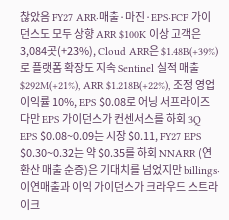찮았음 FY27 ARR·매출·마진·EPS·FCF 가이던스도 모두 상향 ARR $100K 이상 고객은 3,084곳(+23%), Cloud ARR은 $1.48B(+39%)로 플랫폼 확장도 지속 Sentinel 실적 매출 $292M(+21%), ARR $1.218B(+22%), 조정 영업이익률 10%, EPS $0.08로 어닝 서프라이즈 다만 EPS 가이던스가 컨센서스를 하회 3Q EPS $0.08~0.09는 시장 $0.11, FY27 EPS $0.30~0.32는 약 $0.35를 하회 NNARR (연환산 매출 순증)은 기대치를 넘었지만 billings·이연매출과 이익 가이던스가 크라우드 스트라이크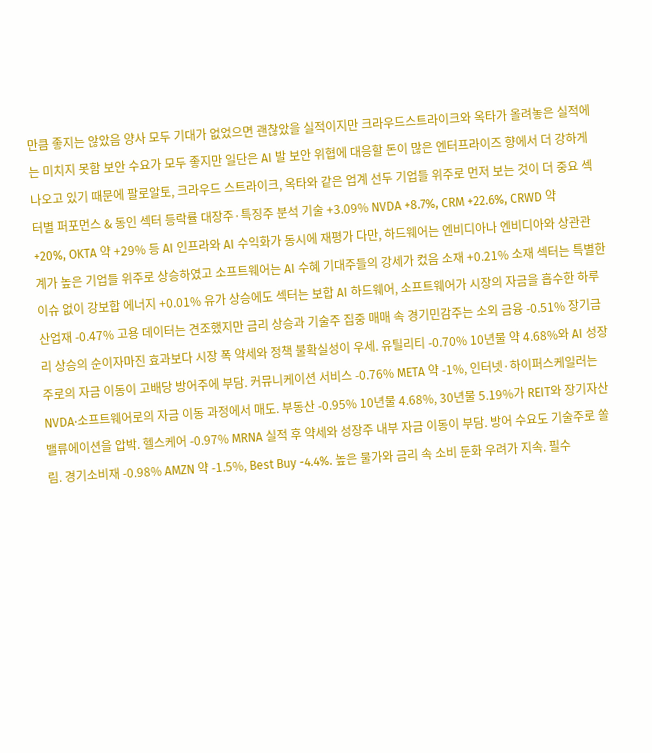만큼 좋지는 않았음 양사 모두 기대가 없었으면 괜찮았을 실적이지만 크라우드스트라이크와 옥타가 올려놓은 실적에는 미치지 못함 보안 수요가 모두 좋지만 일단은 AI 발 보안 위협에 대응할 돈이 많은 엔터프라이즈 향에서 더 강하게 나오고 있기 때문에 팔로알토, 크라우드 스트라이크, 옥타와 같은 업계 선두 기업들 위주로 먼저 보는 것이 더 중요 섹터별 퍼포먼스 & 동인 섹터 등락률 대장주·특징주 분석 기술 +3.09% NVDA +8.7%, CRM +22.6%, CRWD 약 +20%, OKTA 약 +29% 등 AI 인프라와 AI 수익화가 동시에 재평가 다만, 하드웨어는 엔비디아나 엔비디아와 상관관계가 높은 기업들 위주로 상승하였고 소프트웨어는 AI 수혜 기대주들의 강세가 컸음 소재 +0.21% 소재 섹터는 특별한 이슈 없이 강보합 에너지 +0.01% 유가 상승에도 섹터는 보합 AI 하드웨어, 소프트웨어가 시장의 자금을 흡수한 하루 산업재 -0.47% 고용 데이터는 견조했지만 금리 상승과 기술주 집중 매매 속 경기민감주는 소외 금융 -0.51% 장기금리 상승의 순이자마진 효과보다 시장 폭 약세와 정책 불확실성이 우세. 유틸리티 -0.70% 10년물 약 4.68%와 AI 성장주로의 자금 이동이 고배당 방어주에 부담. 커뮤니케이션 서비스 -0.76% META 약 -1%, 인터넷·하이퍼스케일러는 NVDA·소프트웨어로의 자금 이동 과정에서 매도. 부동산 -0.95% 10년물 4.68%, 30년물 5.19%가 REIT와 장기자산 밸류에이션을 압박. 헬스케어 -0.97% MRNA 실적 후 약세와 성장주 내부 자금 이동이 부담. 방어 수요도 기술주로 쏠림. 경기소비재 -0.98% AMZN 약 -1.5%, Best Buy -4.4%. 높은 물가와 금리 속 소비 둔화 우려가 지속. 필수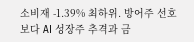소비재 -1.39% 최하위. 방어주 선호보다 AI 성장주 추격과 금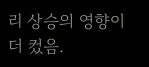리 상승의 영향이 더 컸음.